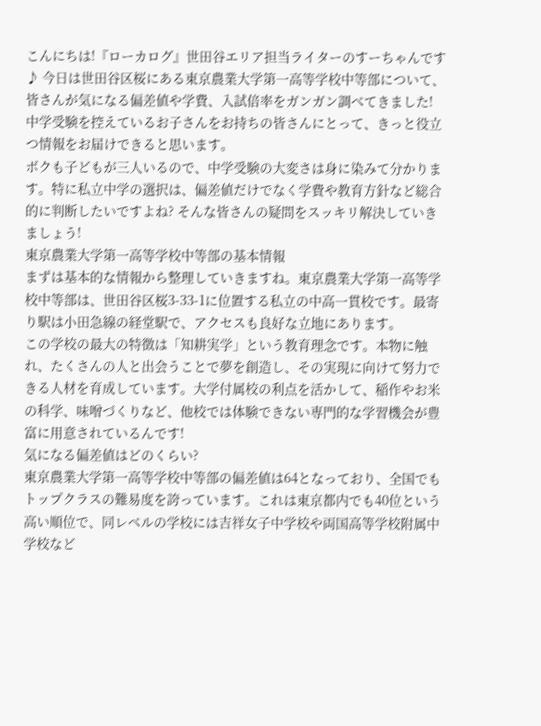こんにちは!『ローカログ』世田谷エリア担当ライターのすーちゃんです♪ 今日は世田谷区桜にある東京農業大学第一高等学校中等部について、皆さんが気になる偏差値や学費、入試倍率をガンガン調べてきました! 中学受験を控えているお子さんをお持ちの皆さんにとって、きっと役立つ情報をお届けできると思います。
ボクも子どもが三人いるので、中学受験の大変さは身に染みて分かります。特に私立中学の選択は、偏差値だけでなく学費や教育方針など総合的に判断したいですよね? そんな皆さんの疑問をスッキリ解決していきましょう!
東京農業大学第一高等学校中等部の基本情報
まずは基本的な情報から整理していきますね。東京農業大学第一高等学校中等部は、世田谷区桜3-33-1に位置する私立の中高一貫校です。最寄り駅は小田急線の経堂駅で、アクセスも良好な立地にあります。
この学校の最大の特徴は「知耕実学」という教育理念です。本物に触れ、たくさんの人と出会うことで夢を創造し、その実現に向けて努力できる人材を育成しています。大学付属校の利点を活かして、稲作やお米の科学、味噌づくりなど、他校では体験できない専門的な学習機会が豊富に用意されているんです!
気になる偏差値はどのくらい?
東京農業大学第一高等学校中等部の偏差値は64となっており、全国でもトップクラスの難易度を誇っています。これは東京都内でも40位という高い順位で、同レベルの学校には吉祥女子中学校や両国高等学校附属中学校など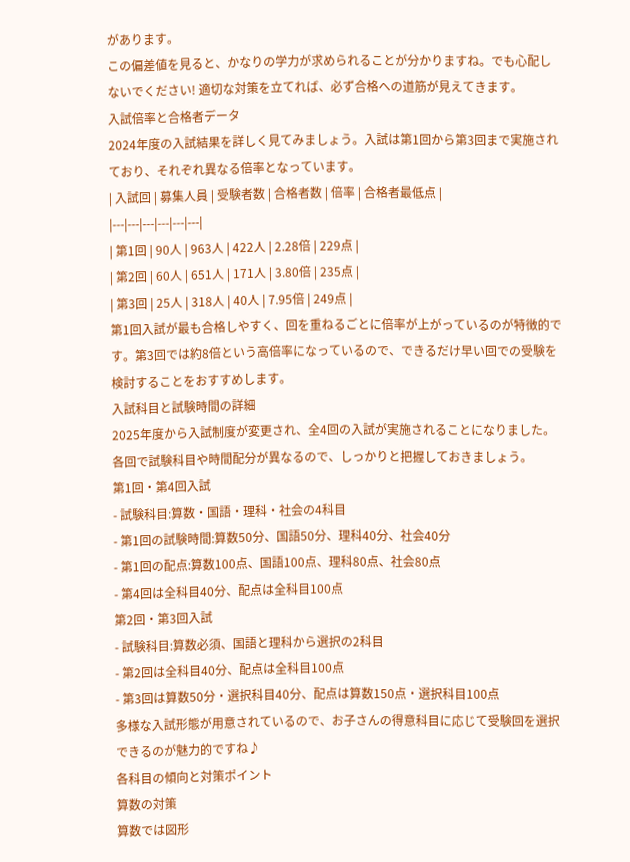があります。
この偏差値を見ると、かなりの学力が求められることが分かりますね。でも心配しないでください! 適切な対策を立てれば、必ず合格への道筋が見えてきます。
入試倍率と合格者データ
2024年度の入試結果を詳しく見てみましょう。入試は第1回から第3回まで実施されており、それぞれ異なる倍率となっています。
| 入試回 | 募集人員 | 受験者数 | 合格者数 | 倍率 | 合格者最低点 |
|---|---|---|---|---|---|
| 第1回 | 90人 | 963人 | 422人 | 2.28倍 | 229点 |
| 第2回 | 60人 | 651人 | 171人 | 3.80倍 | 235点 |
| 第3回 | 25人 | 318人 | 40人 | 7.95倍 | 249点 |
第1回入試が最も合格しやすく、回を重ねるごとに倍率が上がっているのが特徴的です。第3回では約8倍という高倍率になっているので、できるだけ早い回での受験を検討することをおすすめします。
入試科目と試験時間の詳細
2025年度から入試制度が変更され、全4回の入試が実施されることになりました。各回で試験科目や時間配分が異なるので、しっかりと把握しておきましょう。
第1回・第4回入試
- 試験科目:算数・国語・理科・社会の4科目
- 第1回の試験時間:算数50分、国語50分、理科40分、社会40分
- 第1回の配点:算数100点、国語100点、理科80点、社会80点
- 第4回は全科目40分、配点は全科目100点
第2回・第3回入試
- 試験科目:算数必須、国語と理科から選択の2科目
- 第2回は全科目40分、配点は全科目100点
- 第3回は算数50分・選択科目40分、配点は算数150点・選択科目100点
多様な入試形態が用意されているので、お子さんの得意科目に応じて受験回を選択できるのが魅力的ですね♪
各科目の傾向と対策ポイント
算数の対策
算数では図形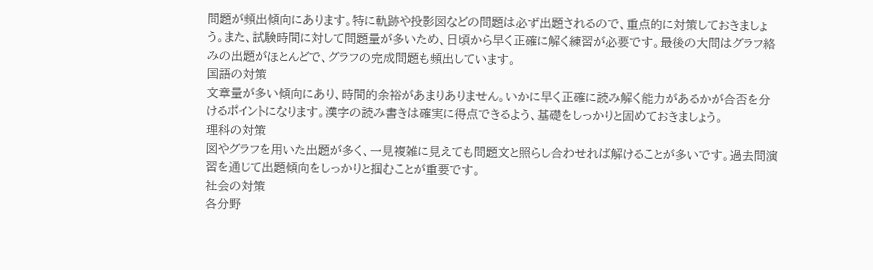問題が頻出傾向にあります。特に軌跡や投影図などの問題は必ず出題されるので、重点的に対策しておきましょう。また、試験時間に対して問題量が多いため、日頃から早く正確に解く練習が必要です。最後の大問はグラフ絡みの出題がほとんどで、グラフの完成問題も頻出しています。
国語の対策
文章量が多い傾向にあり、時間的余裕があまりありません。いかに早く正確に読み解く能力があるかが合否を分けるポイントになります。漢字の読み書きは確実に得点できるよう、基礎をしっかりと固めておきましょう。
理科の対策
図やグラフを用いた出題が多く、一見複雑に見えても問題文と照らし合わせれば解けることが多いです。過去問演習を通じて出題傾向をしっかりと掴むことが重要です。
社会の対策
各分野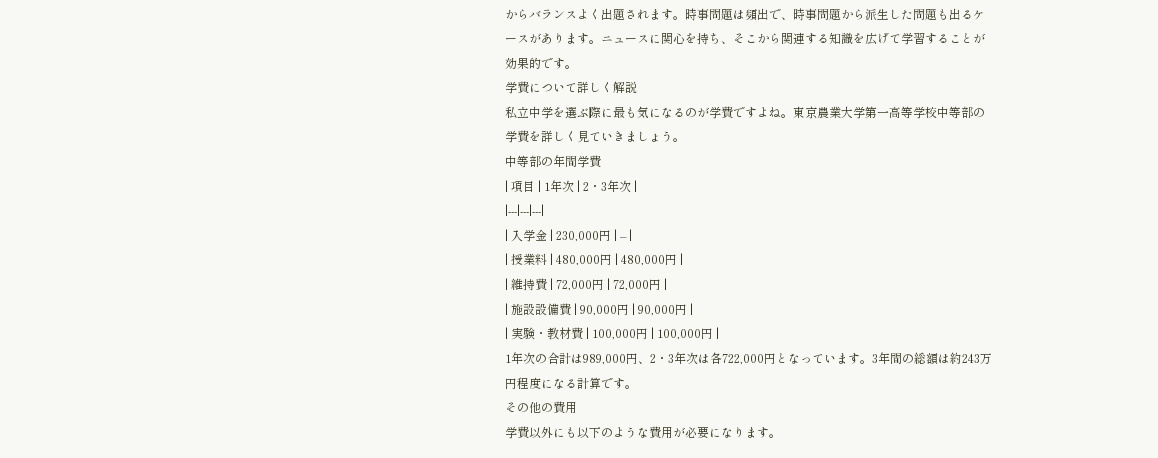からバランスよく出題されます。時事問題は頻出で、時事問題から派生した問題も出るケースがあります。ニュースに関心を持ち、そこから関連する知識を広げて学習することが効果的です。
学費について詳しく解説
私立中学を選ぶ際に最も気になるのが学費ですよね。東京農業大学第一高等学校中等部の学費を詳しく見ていきましょう。
中等部の年間学費
| 項目 | 1年次 | 2・3年次 |
|---|---|---|
| 入学金 | 230,000円 | – |
| 授業料 | 480,000円 | 480,000円 |
| 維持費 | 72,000円 | 72,000円 |
| 施設設備費 | 90,000円 | 90,000円 |
| 実験・教材費 | 100,000円 | 100,000円 |
1年次の合計は989,000円、2・3年次は各722,000円となっています。3年間の総額は約243万円程度になる計算です。
その他の費用
学費以外にも以下のような費用が必要になります。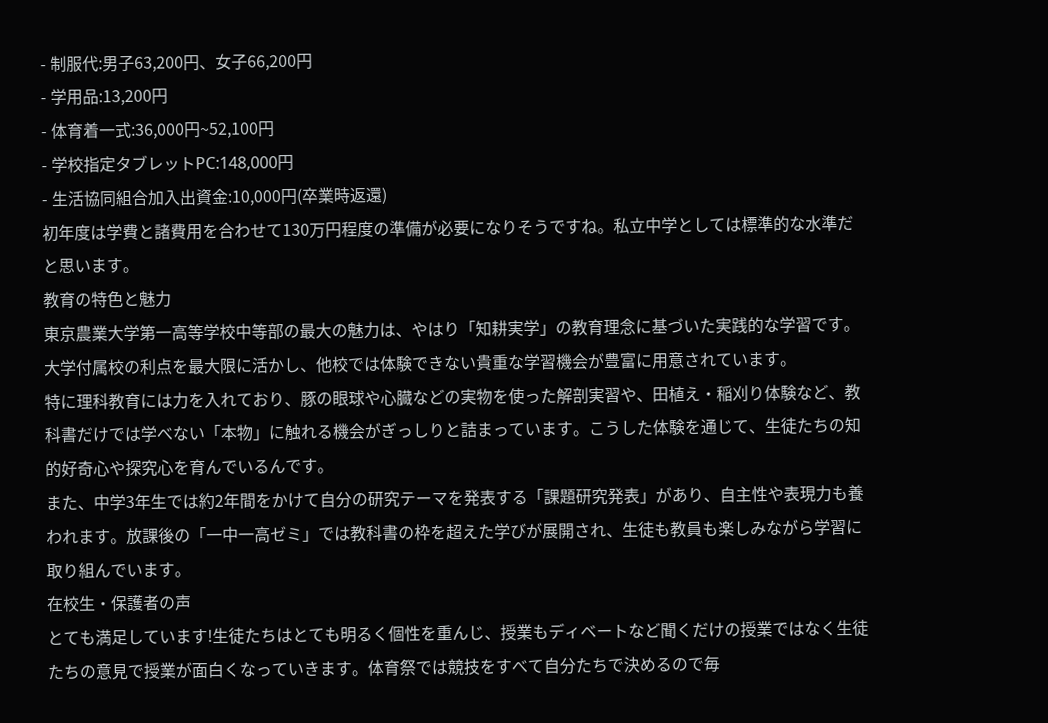- 制服代:男子63,200円、女子66,200円
- 学用品:13,200円
- 体育着一式:36,000円~52,100円
- 学校指定タブレットPC:148,000円
- 生活協同組合加入出資金:10,000円(卒業時返還)
初年度は学費と諸費用を合わせて130万円程度の準備が必要になりそうですね。私立中学としては標準的な水準だと思います。
教育の特色と魅力
東京農業大学第一高等学校中等部の最大の魅力は、やはり「知耕実学」の教育理念に基づいた実践的な学習です。大学付属校の利点を最大限に活かし、他校では体験できない貴重な学習機会が豊富に用意されています。
特に理科教育には力を入れており、豚の眼球や心臓などの実物を使った解剖実習や、田植え・稲刈り体験など、教科書だけでは学べない「本物」に触れる機会がぎっしりと詰まっています。こうした体験を通じて、生徒たちの知的好奇心や探究心を育んでいるんです。
また、中学3年生では約2年間をかけて自分の研究テーマを発表する「課題研究発表」があり、自主性や表現力も養われます。放課後の「一中一高ゼミ」では教科書の枠を超えた学びが展開され、生徒も教員も楽しみながら学習に取り組んでいます。
在校生・保護者の声
とても満足しています!生徒たちはとても明るく個性を重んじ、授業もディベートなど聞くだけの授業ではなく生徒たちの意見で授業が面白くなっていきます。体育祭では競技をすべて自分たちで決めるので毎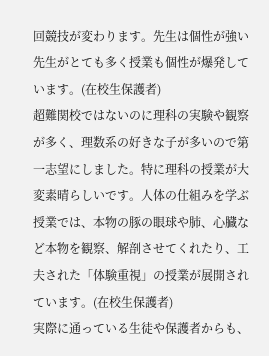回競技が変わります。先生は個性が強い先生がとても多く授業も個性が爆発しています。(在校生保護者)
超難関校ではないのに理科の実験や観察が多く、理数系の好きな子が多いので第一志望にしました。特に理科の授業が大変素晴らしいです。人体の仕組みを学ぶ授業では、本物の豚の眼球や肺、心臓など本物を観察、解剖させてくれたり、工夫された「体験重視」の授業が展開されています。(在校生保護者)
実際に通っている生徒や保護者からも、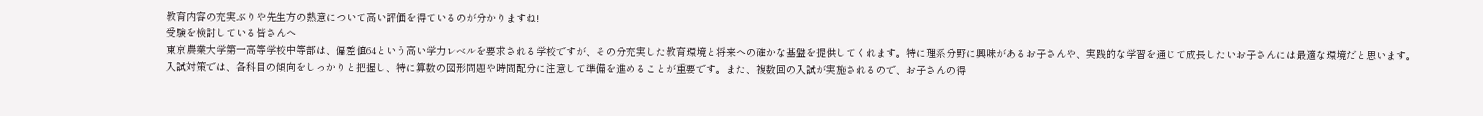教育内容の充実ぶりや先生方の熱意について高い評価を得ているのが分かりますね!
受験を検討している皆さんへ
東京農業大学第一高等学校中等部は、偏差値64という高い学力レベルを要求される学校ですが、その分充実した教育環境と将来への確かな基盤を提供してくれます。特に理系分野に興味があるお子さんや、実践的な学習を通じて成長したいお子さんには最適な環境だと思います。
入試対策では、各科目の傾向をしっかりと把握し、特に算数の図形問題や時間配分に注意して準備を進めることが重要です。また、複数回の入試が実施されるので、お子さんの得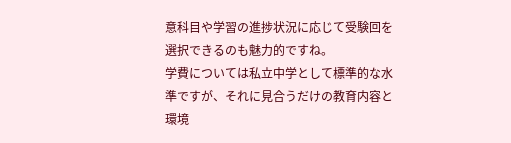意科目や学習の進捗状況に応じて受験回を選択できるのも魅力的ですね。
学費については私立中学として標準的な水準ですが、それに見合うだけの教育内容と環境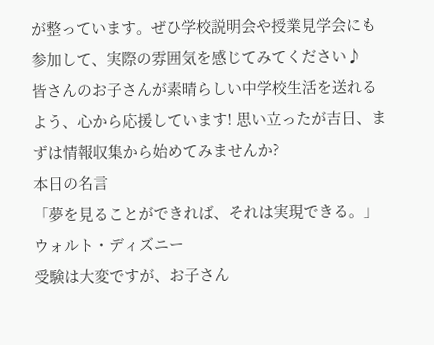が整っています。ぜひ学校説明会や授業見学会にも参加して、実際の雰囲気を感じてみてください♪
皆さんのお子さんが素晴らしい中学校生活を送れるよう、心から応援しています! 思い立ったが吉日、まずは情報収集から始めてみませんか?
本日の名言
「夢を見ることができれば、それは実現できる。」
ウォルト・ディズニー
受験は大変ですが、お子さん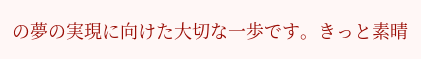の夢の実現に向けた大切な一歩です。きっと素晴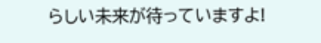らしい未来が待っていますよ!